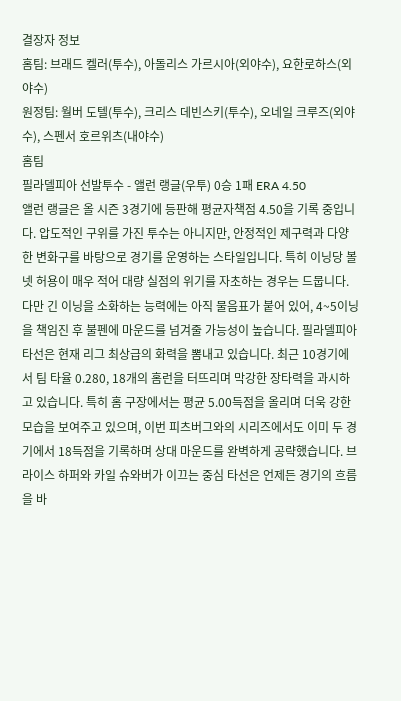결장자 정보
홈팀: 브래드 켈러(투수), 아돌리스 가르시아(외야수), 요한로하스(외야수)
원정팀: 월버 도텔(투수), 크리스 데빈스키(투수), 오네일 크루즈(외야수), 스펜서 호르위츠(내야수)
홈팀
필라델피아 선발투수 - 앨런 랭글(우투) 0승 1패 ERA 4.50
앨런 랭글은 올 시즌 3경기에 등판해 평균자책점 4.50을 기록 중입니다. 압도적인 구위를 가진 투수는 아니지만, 안정적인 제구력과 다양한 변화구를 바탕으로 경기를 운영하는 스타일입니다. 특히 이닝당 볼넷 허용이 매우 적어 대량 실점의 위기를 자초하는 경우는 드뭅니다. 다만 긴 이닝을 소화하는 능력에는 아직 물음표가 붙어 있어, 4~5이닝을 책임진 후 불펜에 마운드를 넘겨줄 가능성이 높습니다. 필라델피아 타선은 현재 리그 최상급의 화력을 뽐내고 있습니다. 최근 10경기에서 팀 타율 0.280, 18개의 홈런을 터뜨리며 막강한 장타력을 과시하고 있습니다. 특히 홈 구장에서는 평균 5.00득점을 올리며 더욱 강한 모습을 보여주고 있으며, 이번 피츠버그와의 시리즈에서도 이미 두 경기에서 18득점을 기록하며 상대 마운드를 완벽하게 공략했습니다. 브라이스 하퍼와 카일 슈와버가 이끄는 중심 타선은 언제든 경기의 흐름을 바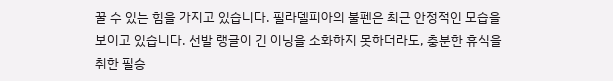꿀 수 있는 힘을 가지고 있습니다. 필라델피아의 불펜은 최근 안정적인 모습을 보이고 있습니다. 선발 랭글이 긴 이닝을 소화하지 못하더라도, 충분한 휴식을 취한 필승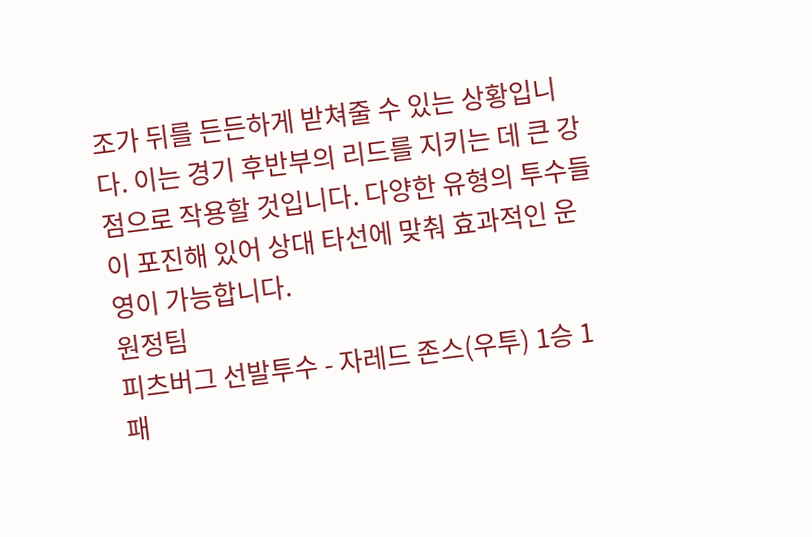조가 뒤를 든든하게 받쳐줄 수 있는 상황입니다. 이는 경기 후반부의 리드를 지키는 데 큰 강점으로 작용할 것입니다. 다양한 유형의 투수들이 포진해 있어 상대 타선에 맞춰 효과적인 운영이 가능합니다.
원정팀
피츠버그 선발투수 - 자레드 존스(우투) 1승 1패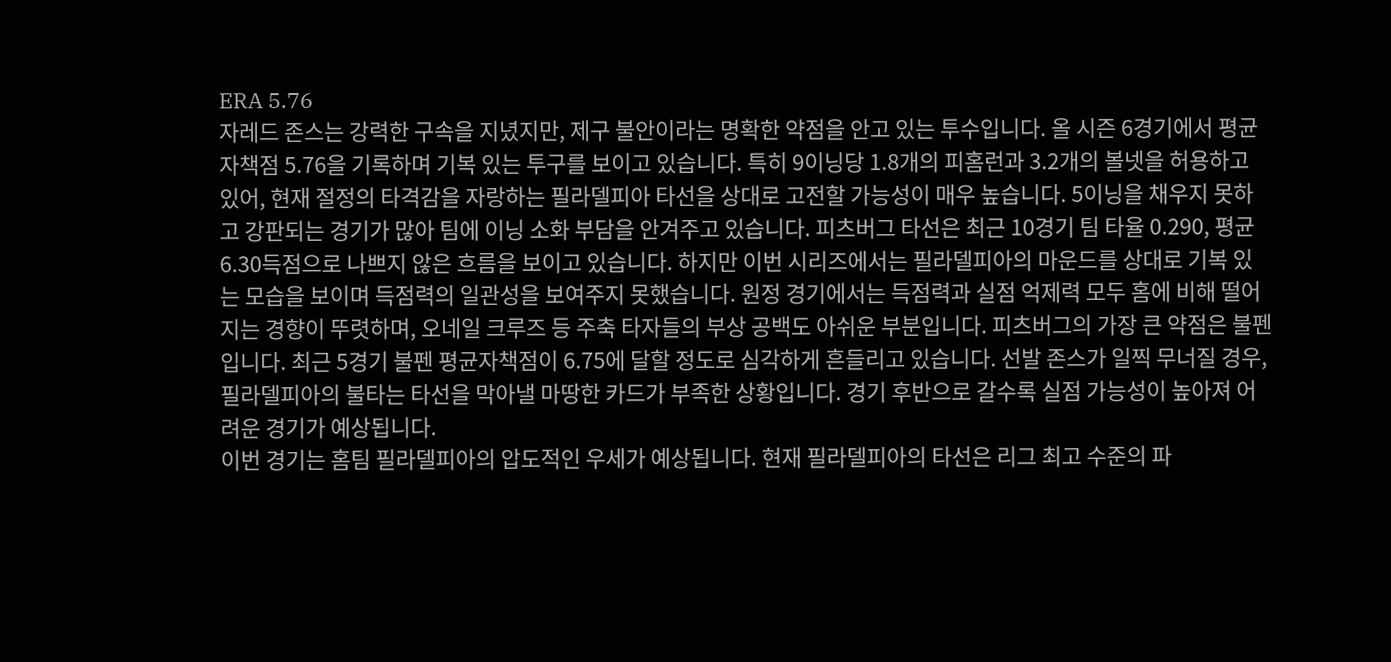ERA 5.76
자레드 존스는 강력한 구속을 지녔지만, 제구 불안이라는 명확한 약점을 안고 있는 투수입니다. 올 시즌 6경기에서 평균자책점 5.76을 기록하며 기복 있는 투구를 보이고 있습니다. 특히 9이닝당 1.8개의 피홈런과 3.2개의 볼넷을 허용하고 있어, 현재 절정의 타격감을 자랑하는 필라델피아 타선을 상대로 고전할 가능성이 매우 높습니다. 5이닝을 채우지 못하고 강판되는 경기가 많아 팀에 이닝 소화 부담을 안겨주고 있습니다. 피츠버그 타선은 최근 10경기 팀 타율 0.290, 평균 6.30득점으로 나쁘지 않은 흐름을 보이고 있습니다. 하지만 이번 시리즈에서는 필라델피아의 마운드를 상대로 기복 있는 모습을 보이며 득점력의 일관성을 보여주지 못했습니다. 원정 경기에서는 득점력과 실점 억제력 모두 홈에 비해 떨어지는 경향이 뚜렷하며, 오네일 크루즈 등 주축 타자들의 부상 공백도 아쉬운 부분입니다. 피츠버그의 가장 큰 약점은 불펜입니다. 최근 5경기 불펜 평균자책점이 6.75에 달할 정도로 심각하게 흔들리고 있습니다. 선발 존스가 일찍 무너질 경우, 필라델피아의 불타는 타선을 막아낼 마땅한 카드가 부족한 상황입니다. 경기 후반으로 갈수록 실점 가능성이 높아져 어려운 경기가 예상됩니다.
이번 경기는 홈팀 필라델피아의 압도적인 우세가 예상됩니다. 현재 필라델피아의 타선은 리그 최고 수준의 파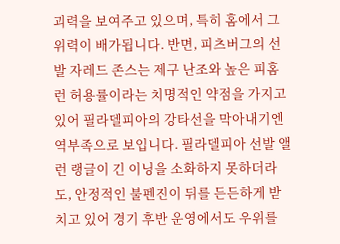괴력을 보여주고 있으며, 특히 홈에서 그 위력이 배가됩니다. 반면, 피츠버그의 선발 자레드 존스는 제구 난조와 높은 피홈런 허용률이라는 치명적인 약점을 가지고 있어 필라델피아의 강타선을 막아내기엔 역부족으로 보입니다. 필라델피아 선발 앨런 랭글이 긴 이닝을 소화하지 못하더라도, 안정적인 불펜진이 뒤를 든든하게 받치고 있어 경기 후반 운영에서도 우위를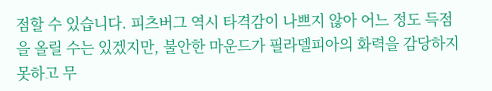점할 수 있습니다. 피츠버그 역시 타격감이 나쁘지 않아 어느 정도 득점을 올릴 수는 있겠지만, 불안한 마운드가 필라델피아의 화력을 감당하지 못하고 무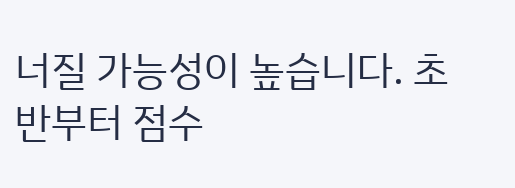너질 가능성이 높습니다. 초반부터 점수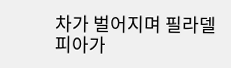차가 벌어지며 필라델피아가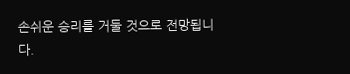손쉬운 승리를 거둘 것으로 전망됩니다.